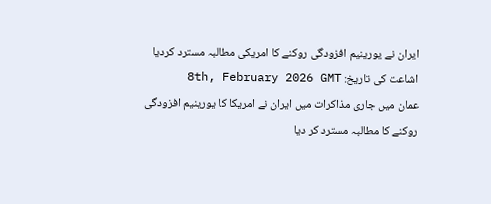ایران نے یورینیم افزودگی روکنے کا امریکی مطالبہ مسترد کردیا
اشاعت کی تاریخ: 8th, February 2026 GMT
عمان میں جاری مذاکرات میں ایران نے امریکا کا یورینیم افزودگی روکنے کا مطالبہ مسترد کر دیا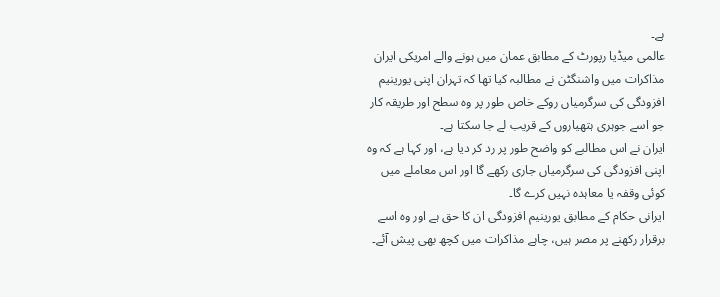ہے۔
عالمی میڈیا رپورٹ کے مطابق عمان میں ہونے والے امریکی ایران مذاکرات میں واشنگٹن نے مطالبہ کیا تھا کہ تہران اپنی یورینیم افزودگی کی سرگرمیاں روکے خاص طور پر وہ سطح اور طریقہ کار جو اسے جوہری ہتھیاروں کے قریب لے جا سکتا ہے۔
ایران نے اس مطالبے کو واضح طور پر رد کر دیا ہے، اور کہا ہے کہ وہ اپنی افزودگی کی سرگرمیاں جاری رکھے گا اور اس معاملے میں کوئی وقفہ یا معاہدہ نہیں کرے گا۔
ایرانی حکام کے مطابق یورینیم افزودگی ان کا حق ہے اور وہ اسے برقرار رکھنے پر مصر ہیں، چاہے مذاکرات میں کچھ بھی پیش آئے۔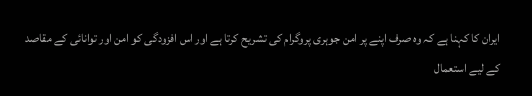ایران کا کہنا ہے کہ وہ صرف اپنے پر امن جوہری پروگرام کی تشریح کرتا ہے اور اس افزودگی کو امن اور توانائی کے مقاصد کے لیے استعمال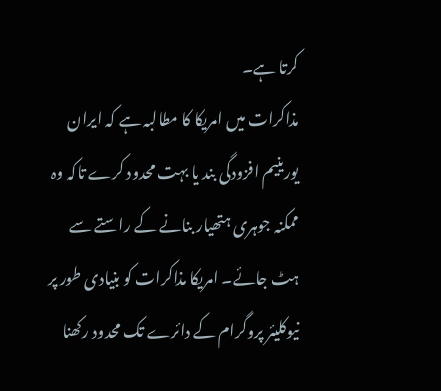کرتا ہے۔
مذاکرات میں امریکا کا مطالبہ ہے کہ ایران یورینیم افزودگی بند یا بہت محدود کرے تاکہ وہ ممکنہ جوہری ہتھیار بنانے کے راستے سے ہٹ جائے۔ امریکا مذاکرات کو بنیادی طور پر نیوکلیئر پروگرام کے دائرے تک محدود رکھنا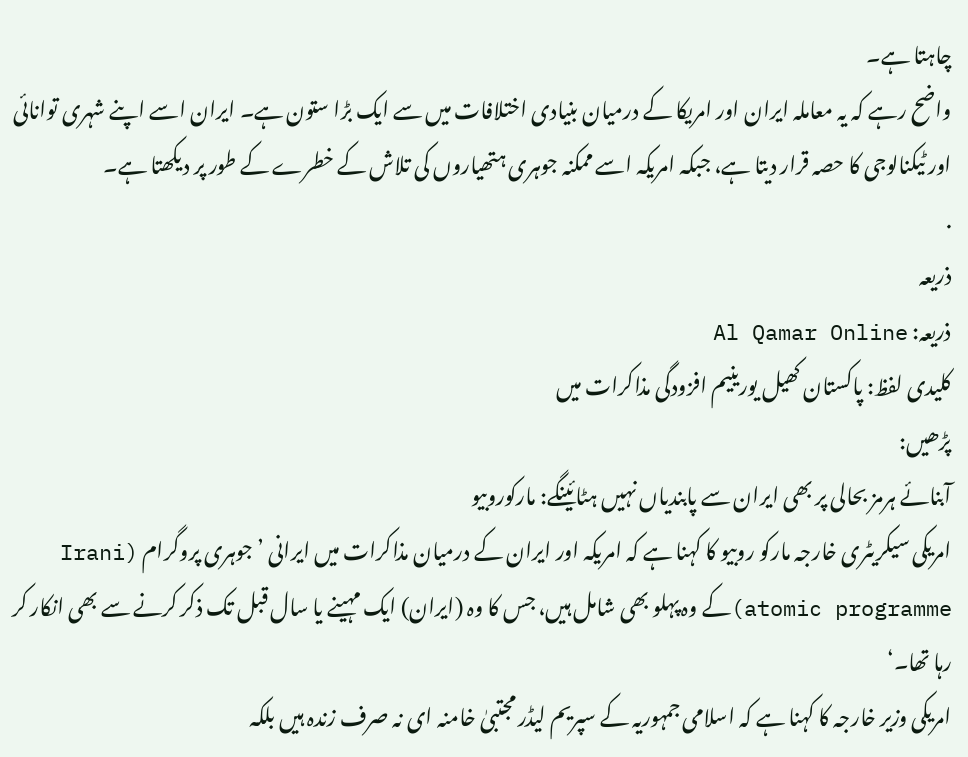چاہتا ہے۔
واضح رہے کہ یہ معاملہ ایران اور امریکا کے درمیان بنیادی اختلافات میں سے ایک بڑا ستون ہے۔ ایران اسے اپنے شہری توانائی اور ٹیکنالوجی کا حصہ قرار دیتا ہے، جبکہ امریکہ اسے ممکنہ جوہری ہتھیاروں کی تلاش کے خطرے کے طور پر دیکھتا ہے۔
.
ذریعہ
ذریعہ: Al Qamar Online
کلیدی لفظ: پاکستان کھیل یورینیم افزودگی مذاکرات میں
پڑھیں:
آبنائے ہرمز بحالی پر بھی ایران سے پابندیاں نہیں ہٹائینگے: مارکوروبیو
امریکی سیکریٹری خارجہ مارکو روبیو کا کہنا ہے کہ امریکہ اور ایران کے درمیان مذاکرات میں ایرانی ’جوہری پروگرام (Irani atomic programme)کے وہ پہلو بھی شامل ہیں، جس کا وہ (ایران) ایک مہینے یا سال قبل تک ذکر کرنے سے بھی انکار کر رہا تھا۔‘
امریکی وزیر خارجہ کا کہنا ہے کہ اسلامی جمہوریہ کے سپریم لیڈر مجتبیٰ خامنہ ای نہ صرف زندہ ہیں بلکہ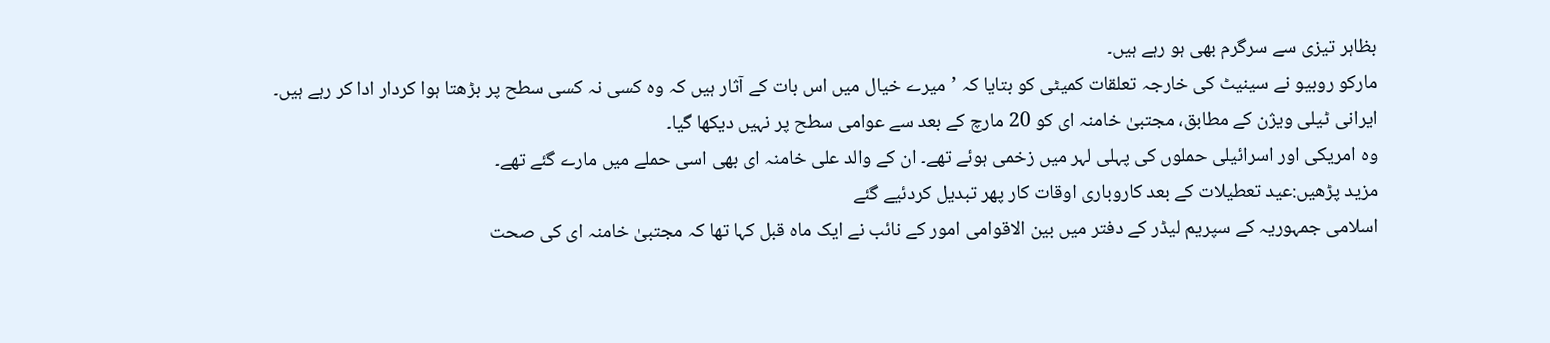بظاہر تیزی سے سرگرم بھی ہو رہے ہیں۔
مارکو روبیو نے سینیٹ کی خارجہ تعلقات کمیٹی کو بتایا کہ ’میرے خیال میں اس بات کے آثار ہیں کہ وہ کسی نہ کسی سطح پر بڑھتا ہوا کردار ادا کر رہے ہیں۔
ایرانی ٹیلی ویژن کے مطابق، مجتبیٰ خامنہ ای کو 20 مارچ کے بعد سے عوامی سطح پر نہیں دیکھا گیا۔
وہ امریکی اور اسرائیلی حملوں کی پہلی لہر میں زخمی ہوئے تھے۔ ان کے والد علی خامنہ ای بھی اسی حملے میں مارے گئے تھے۔
مزید پڑھیں:عید تعطیلات کے بعد کاروباری اوقات کار پھر تبدیل کردئیے گئے
اسلامی جمہوریہ کے سپریم لیڈر کے دفتر میں بین الاقوامی امور کے نائب نے ایک ماہ قبل کہا تھا کہ مجتبیٰ خامنہ ای کی صحت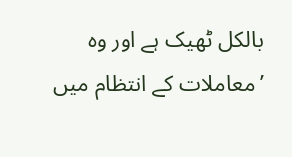بالکل ٹھیک ہے اور وہ ’معاملات کے انتظام میں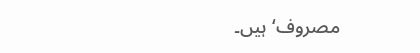مصروف‘ ہیں۔